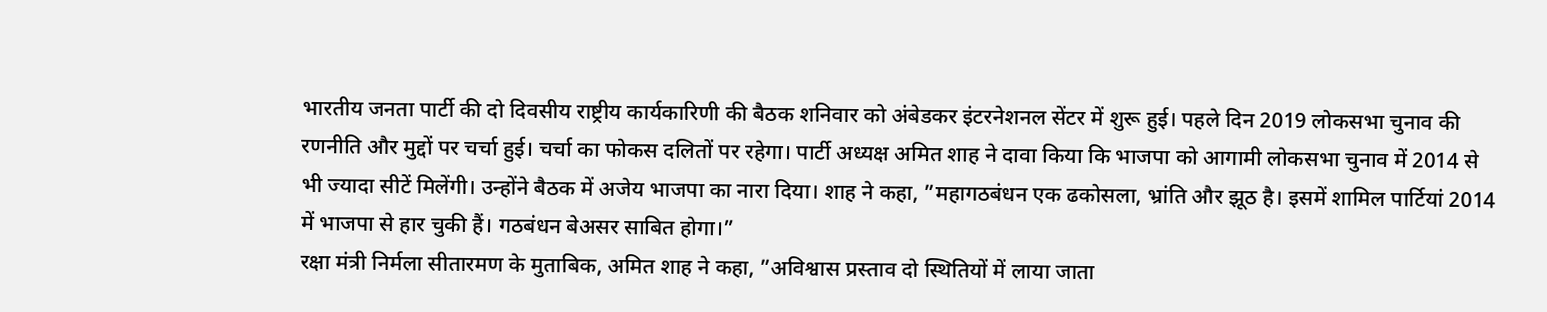भारतीय जनता पार्टी की दो दिवसीय राष्ट्रीय कार्यकारिणी की बैठक शनिवार को अंबेडकर इंटरनेशनल सेंटर में शुरू हुई। पहले दिन 2019 लोकसभा चुनाव की रणनीति और मुद्दों पर चर्चा हुई। चर्चा का फोकस दलितों पर रहेगा। पार्टी अध्यक्ष अमित शाह ने दावा किया कि भाजपा को आगामी लोकसभा चुनाव में 2014 से भी ज्यादा सीटें मिलेंगी। उन्होंने बैठक में अजेय भाजपा का नारा दिया। शाह ने कहा, ”महागठबंधन एक ढकोसला, भ्रांति और झूठ है। इसमें शामिल पार्टियां 2014 में भाजपा से हार चुकी हैं। गठबंधन बेअसर साबित होगा।”
रक्षा मंत्री निर्मला सीतारमण के मुताबिक, अमित शाह ने कहा, ”अविश्वास प्रस्ताव दो स्थितियों में लाया जाता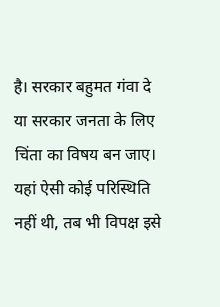है। सरकार बहुमत गंवा दे या सरकार जनता के लिए चिंता का विषय बन जाए। यहां ऐसी कोई परिस्थिति नहीं थी, तब भी विपक्ष इसे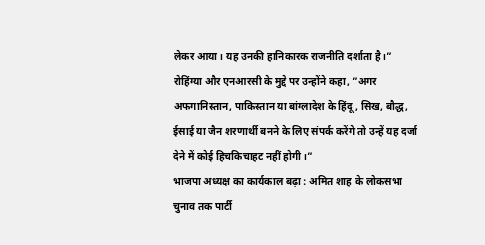लेकर आया। यह उनकी हानिकारक राजनीति दर्शाता है।” रोहिंग्या और एनआरसी के मुद्दे पर उन्होंने कहा, ”अगर अफगानिस्तान, पाकिस्तान या बांग्लादेश के हिंदू, सिख, बौद्ध, ईसाई या जैन शरणार्थी बनने के लिए संपर्क करेंगे तो उन्हें यह दर्जा देने में कोई हिचकिचाहट नहीं होगी।”
भाजपा अध्यक्ष का कार्यकाल बढ़ा : अमित शाह के लोकसभा चुनाव तक पार्टी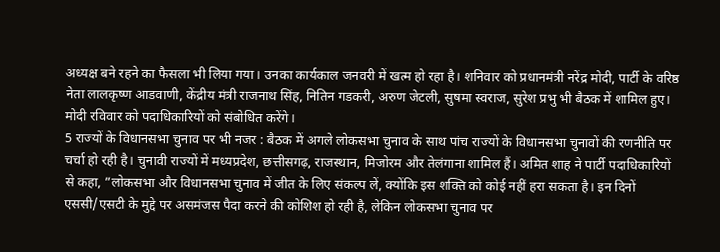अध्यक्ष बने रहने का फैसला भी लिया गया। उनका कार्यकाल जनवरी में खत्म हो रहा है। शनिवार को प्रधानमंत्री नरेंद्र मोदी, पार्टी के वरिष्ठ नेता लालकृष्ण आडवाणी, केंद्रीय मंत्री राजनाथ सिंह, नितिन गडकरी, अरुण जेटली, सुषमा स्वराज, सुरेश प्रभु भी बैठक में शामिल हुए। मोदी रविवार को पदाधिकारियों को संबोधित करेंगे।
5 राज्यों के विधानसभा चुनाव पर भी नजर : बैठक में अगले लोकसभा चुनाव के साथ पांच राज्यों के विधानसभा चुनावों की रणनीति पर चर्चा हो रही है। चुनावी राज्यों में मध्यप्रदेश, छत्तीसगढ़, राजस्थान, मिजोरम और तेलंगाना शामिल हैं। अमित शाह ने पार्टी पदाधिकारियों से कहा, ”लोकसभा और विधानसभा चुनाव में जीत के लिए संकल्प लें, क्योंकि इस शक्ति को कोई नहीं हरा सकता है। इन दिनों एससी/एसटी के मुद्दे पर असमंजस पैदा करने की कोशिश हो रही है, लेकिन लोकसभा चुनाव पर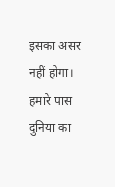इसका असर नहीं होगा। हमारे पास दुनिया का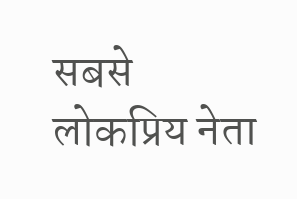सबसे लोकप्रिय नेता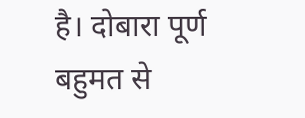है। दोबारा पूर्ण बहुमत से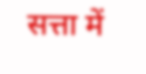सत्ता में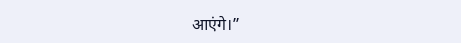आएंगे।”